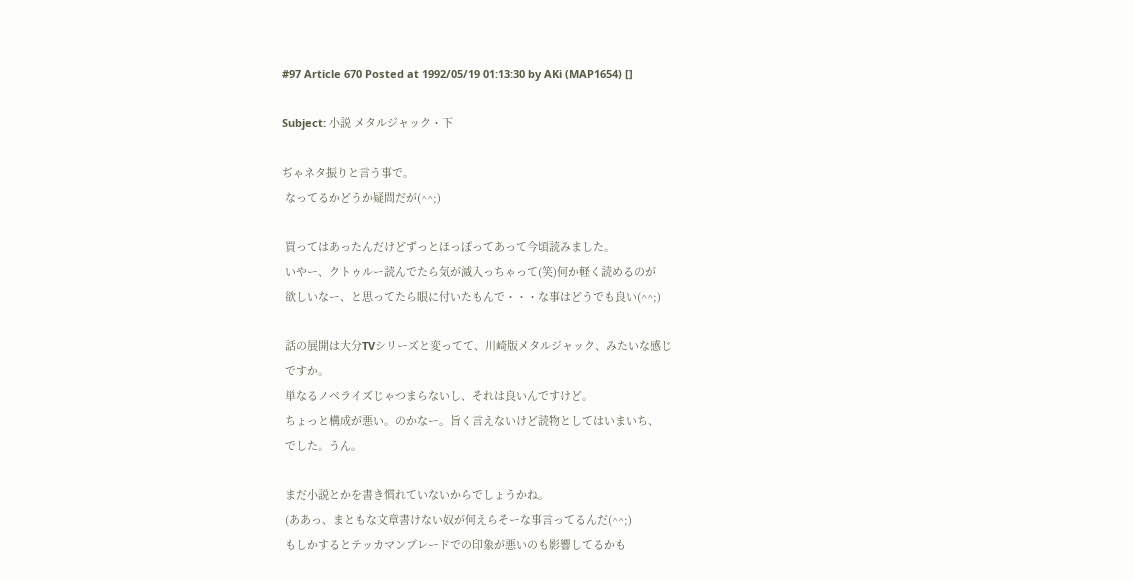#97 Article 670 Posted at 1992/05/19 01:13:30 by AKi (MAP1654) []

Subject: 小説 メタルジャック・下

ぢゃネタ振りと言う事で。
 なってるかどうか疑問だが(^^;)

 買ってはあったんだけどずっとほっぽってあって今頃読みました。
 いやー、クトゥルー読んでたら気が滅入っちゃって(笑)何か軽く読めるのが
 欲しいなー、と思ってたら眼に付いたもんで・・・な事はどうでも良い(^^;)

 話の展開は大分TVシリーズと変ってて、川崎版メタルジャック、みたいな感じ
 ですか。
 単なるノベライズじゃつまらないし、それは良いんですけど。
 ちょっと構成が悪い。のかなー。旨く言えないけど読物としてはいまいち、
 でした。うん。

 まだ小説とかを書き慣れていないからでしょうかね。
 (ああっ、まともな文章書けない奴が何えらそーな事言ってるんだ(^^;)
 もしかするとテッカマンブレードでの印象が悪いのも影響してるかも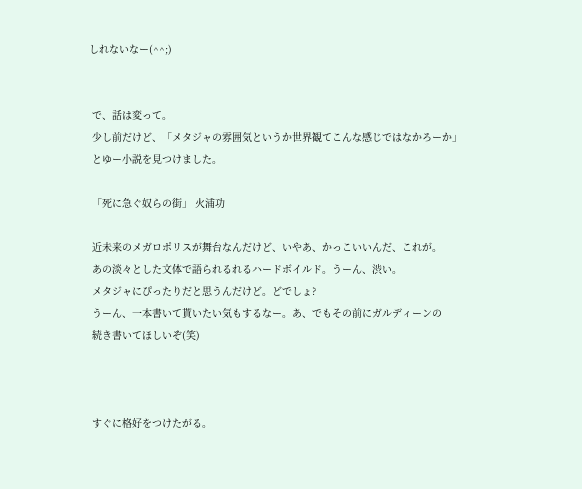しれないなー(^^;)


 で、話は変って。
 少し前だけど、「メタジャの雰囲気というか世界観てこんな感じではなかろーか」
 とゆー小説を見つけました。

 「死に急ぐ奴らの街」 火浦功

 近未来のメガロポリスが舞台なんだけど、いやあ、かっこいいんだ、これが。
 あの淡々とした文体で語られるれるハードボイルド。うーん、渋い。
 メタジャにぴったりだと思うんだけど。どでしょ?
 うーん、一本書いて貰いたい気もするなー。あ、でもその前にガルディーンの
 続き書いてほしいぞ(笑)



 すぐに格好をつけたがる。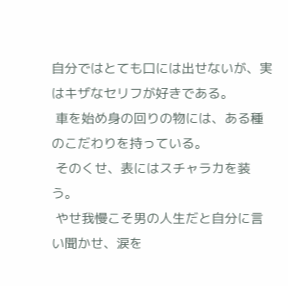自分ではとても口には出せないが、実はキザなセリフが好きである。
 車を始め身の回りの物には、ある種のこだわりを持っている。
 そのくせ、表にはスチャラカを装う。
 やせ我慢こそ男の人生だと自分に言い聞かせ、涙を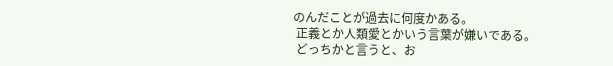のんだことが過去に何度かある。
 正義とか人類愛とかいう言葉が嫌いである。
 どっちかと言うと、お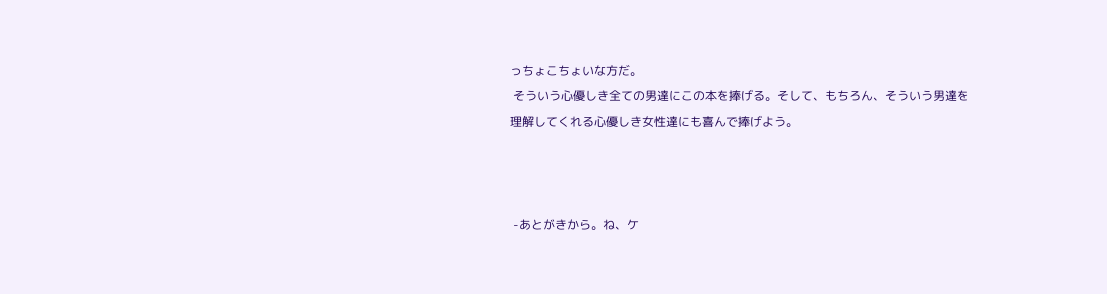っちょこちょいな方だ。
 そういう心優しき全ての男達にこの本を捧げる。そして、もちろん、そういう男達を
理解してくれる心優しき女性達にも喜んで捧げよう。



 -あとがきから。ね、ケ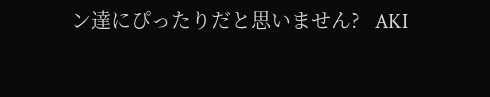ン達にぴったりだと思いません?   AKI